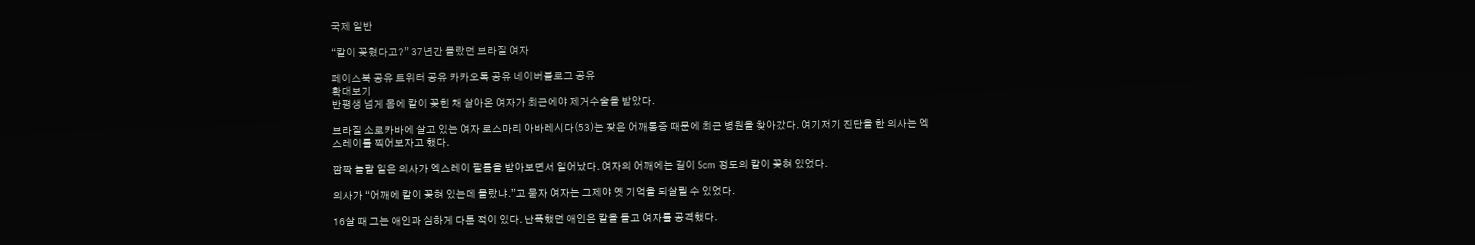국제 일반

“칼이 꽂혔다고?” 37년간 몰랐던 브라질 여자

페이스북 공유 트위터 공유 카카오톡 공유 네이버블로그 공유
확대보기
반평생 넘게 몸에 칼이 꽂힌 채 살아온 여자가 최근에야 제거수술을 받았다.

브라질 소로카바에 살고 있는 여자 로스마리 아바레시다(53)는 잦은 어깨통증 때문에 최근 병원을 찾아갔다. 여기저기 진단을 한 의사는 엑스레이를 찍어보자고 했다.

깜짝 놀랄 일은 의사가 엑스레이 필름을 받아보면서 일어났다. 여자의 어깨에는 길이 5cm 정도의 칼이 꽂혀 있었다.

의사가 “어깨에 칼이 꽂혀 있는데 몰랐냐.”고 묻자 여자는 그제야 옛 기억을 되살릴 수 있었다.

16살 때 그는 애인과 심하게 다툰 적이 있다. 난폭했던 애인은 칼을 들고 여자를 공격했다.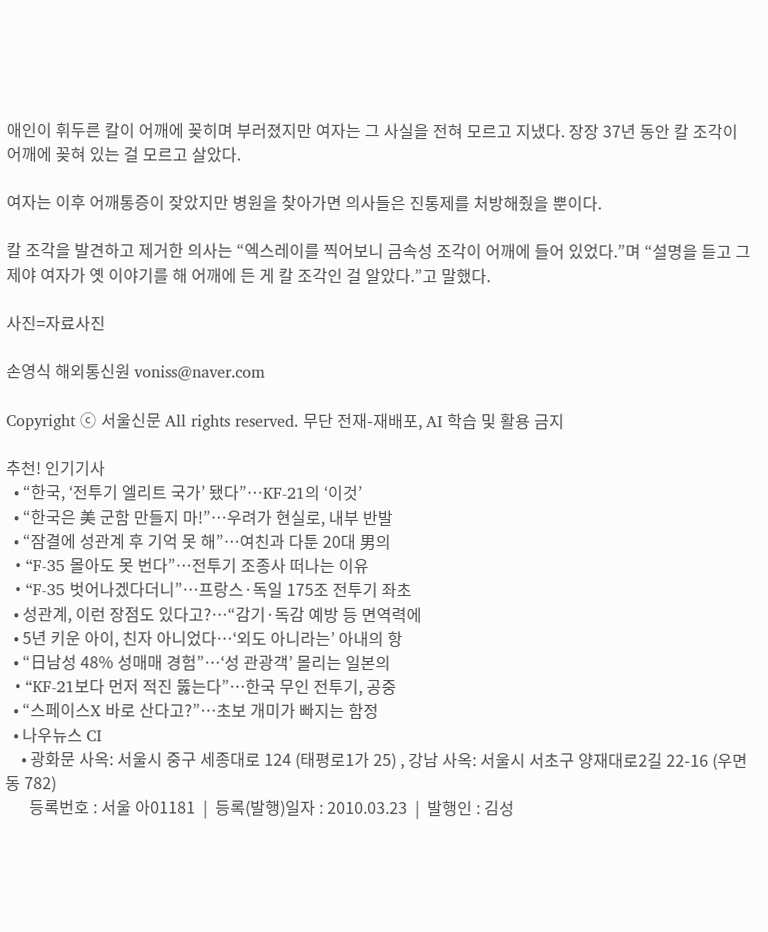애인이 휘두른 칼이 어깨에 꽂히며 부러졌지만 여자는 그 사실을 전혀 모르고 지냈다. 장장 37년 동안 칼 조각이 어깨에 꽂혀 있는 걸 모르고 살았다.

여자는 이후 어깨통증이 잦았지만 병원을 찾아가면 의사들은 진통제를 처방해줬을 뿐이다.

칼 조각을 발견하고 제거한 의사는 “엑스레이를 찍어보니 금속성 조각이 어깨에 들어 있었다.”며 “설명을 듣고 그제야 여자가 옛 이야기를 해 어깨에 든 게 칼 조각인 걸 알았다.”고 말했다.

사진=자료사진

손영식 해외통신원 voniss@naver.com

Copyright ⓒ 서울신문 All rights reserved. 무단 전재-재배포, AI 학습 및 활용 금지

추천! 인기기사
  • “한국, ‘전투기 엘리트 국가’ 됐다”…KF-21의 ‘이것’
  • “한국은 美 군함 만들지 마!”…우려가 현실로, 내부 반발
  • “잠결에 성관계 후 기억 못 해”…여친과 다툰 20대 男의
  • “F-35 몰아도 못 번다”…전투기 조종사 떠나는 이유
  • “F-35 벗어나겠다더니”…프랑스·독일 175조 전투기 좌초
  • 성관계, 이런 장점도 있다고?…“감기·독감 예방 등 면역력에
  • 5년 키운 아이, 친자 아니었다…‘외도 아니라는’ 아내의 항
  • “日남성 48% 성매매 경험”…‘성 관광객’ 몰리는 일본의
  • “KF-21보다 먼저 적진 뚫는다”…한국 무인 전투기, 공중
  • “스페이스X 바로 산다고?”…초보 개미가 빠지는 함정
  • 나우뉴스 CI
    • 광화문 사옥: 서울시 중구 세종대로 124 (태평로1가 25) , 강남 사옥: 서울시 서초구 양재대로2길 22-16 (우면동 782)
      등록번호 : 서울 아01181  |  등록(발행)일자 : 2010.03.23  |  발행인 : 김성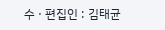수 · 편집인 : 김태균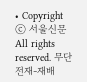• Copyright ⓒ 서울신문 All rights reserved. 무단 전재-재배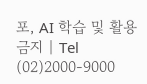포, AI 학습 및 활용 금지 | Tel (02)2000-9000